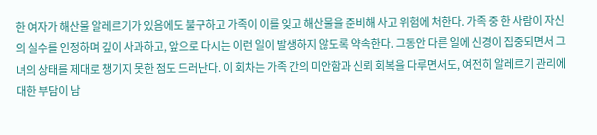한 여자가 해산물 알레르기가 있음에도 불구하고 가족이 이를 잊고 해산물을 준비해 사고 위험에 처한다. 가족 중 한 사람이 자신의 실수를 인정하며 깊이 사과하고, 앞으로 다시는 이런 일이 발생하지 않도록 약속한다. 그동안 다른 일에 신경이 집중되면서 그녀의 상태를 제대로 챙기지 못한 점도 드러난다. 이 회차는 가족 간의 미안함과 신뢰 회복을 다루면서도, 여전히 알레르기 관리에 대한 부담이 남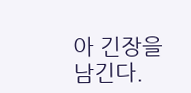아 긴장을 남긴다.